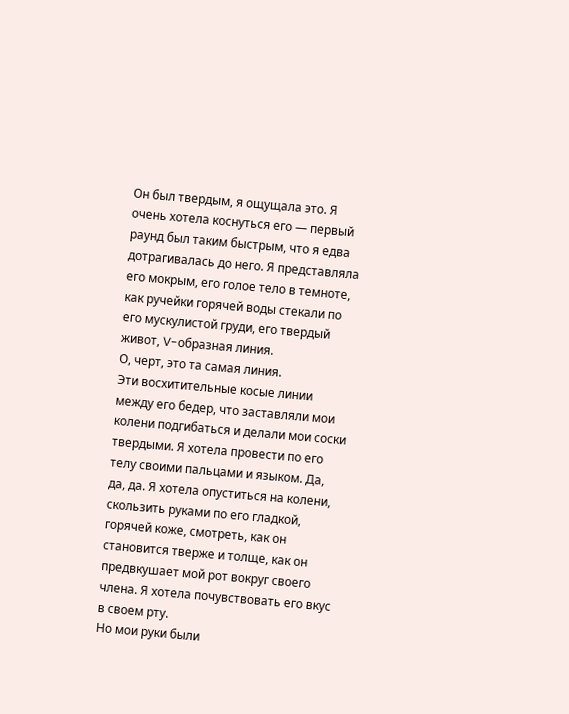Он был твердым, я ощущала это. Я очень хотела коснуться его — первый раунд был таким быстрым, что я едва дотрагивалась до него. Я представляла его мокрым, его голое тело в темноте, как ручейки горячей воды стекали по его мускулистой груди, его твердый живот, V-образная линия.
О, черт, это та самая линия.
Эти восхитительные косые линии между его бедер, что заставляли мои колени подгибаться и делали мои соски твердыми. Я хотела провести по его телу своими пальцами и языком. Да, да, да. Я хотела опуститься на колени, скользить руками по его гладкой, горячей коже, смотреть, как он становится тверже и толще, как он предвкушает мой рот вокруг своего члена. Я хотела почувствовать его вкус в своем рту.
Но мои руки были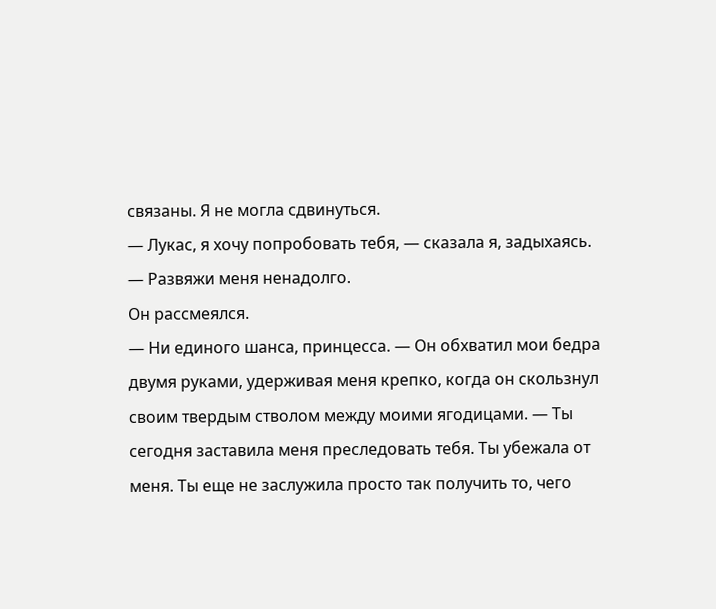связаны. Я не могла сдвинуться.
— Лукас, я хочу попробовать тебя, — сказала я, задыхаясь. — Развяжи меня ненадолго.
Он рассмеялся.
— Ни единого шанса, принцесса. — Он обхватил мои бедра двумя руками, удерживая меня крепко, когда он скользнул своим твердым стволом между моими ягодицами. — Ты сегодня заставила меня преследовать тебя. Ты убежала от меня. Ты еще не заслужила просто так получить то, чего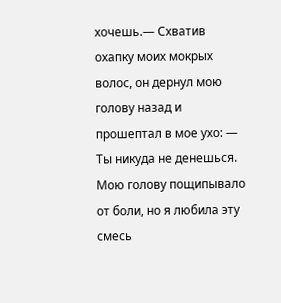хочешь.— Схватив охапку моих мокрых волос, он дернул мою голову назад и прошептал в мое ухо: — Ты никуда не денешься.
Мою голову пощипывало от боли, но я любила эту смесь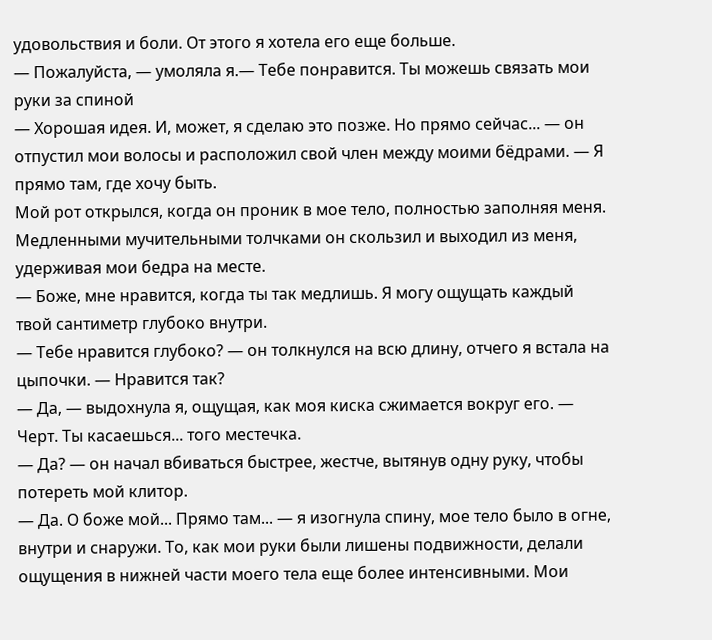удовольствия и боли. От этого я хотела его еще больше.
— Пожалуйста, — умоляла я.— Тебе понравится. Ты можешь связать мои руки за спиной
— Хорошая идея. И, может, я сделаю это позже. Но прямо сейчас... — он отпустил мои волосы и расположил свой член между моими бёдрами. — Я прямо там, где хочу быть.
Мой рот открылся, когда он проник в мое тело, полностью заполняя меня. Медленными мучительными толчками он скользил и выходил из меня, удерживая мои бедра на месте.
— Боже, мне нравится, когда ты так медлишь. Я могу ощущать каждый твой сантиметр глубоко внутри.
— Тебе нравится глубоко? — он толкнулся на всю длину, отчего я встала на цыпочки. — Нравится так?
— Да, — выдохнула я, ощущая, как моя киска сжимается вокруг его. — Черт. Ты касаешься... того местечка.
— Да? — он начал вбиваться быстрее, жестче, вытянув одну руку, чтобы потереть мой клитор.
— Да. О боже мой... Прямо там... — я изогнула спину, мое тело было в огне, внутри и снаружи. То, как мои руки были лишены подвижности, делали ощущения в нижней части моего тела еще более интенсивными. Мои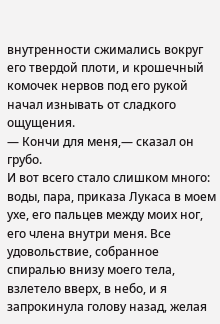внутренности сжимались вокруг его твердой плоти, и крошечный комочек нервов под его рукой начал изнывать от сладкого ощущения.
— Кончи для меня,— сказал он грубо.
И вот всего стало слишком много: воды, пара, приказа Лукаса в моем ухе, его пальцев между моих ног, его члена внутри меня. Все удовольствие, собранное спиралью внизу моего тела, взлетело вверх, в небо, и я запрокинула голову назад, желая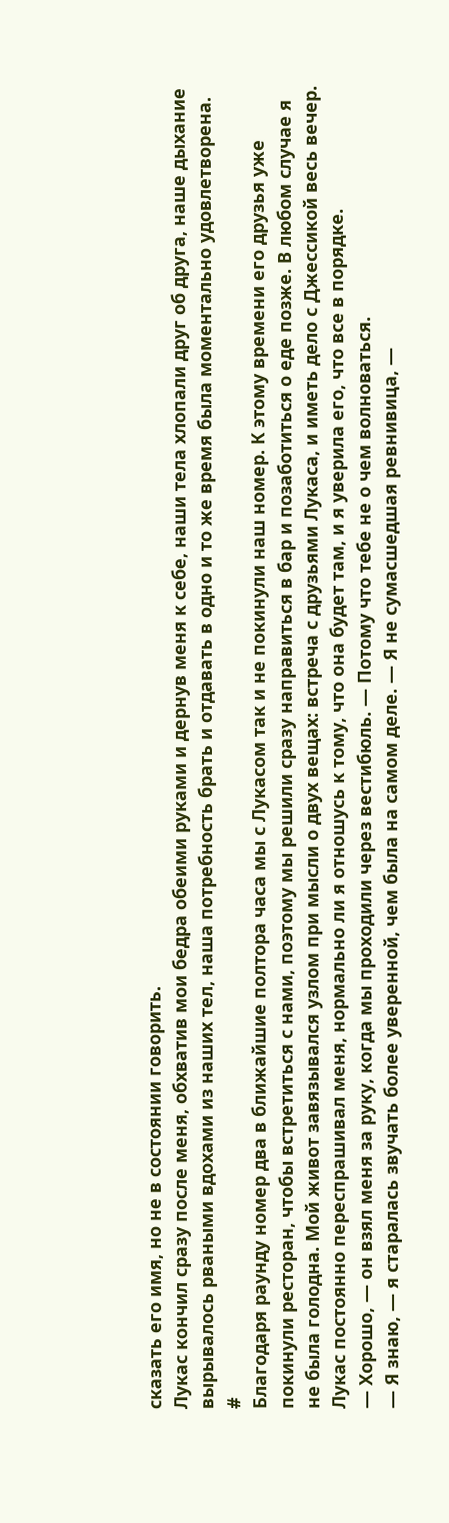сказать его имя, но не в состоянии говорить.
Лукас кончил сразу после меня, обхватив мои бедра обеими руками и дернув меня к себе, наши тела хлопали друг об друга, наше дыхание вырывалось рваными вдохами из наших тел, наша потребность брать и отдавать в одно и то же время была моментально удовлетворена.
#
Благодаря раунду номер два в ближайшие полтора часа мы с Лукасом так и не покинули наш номер. К этому времени его друзья уже покинули ресторан, чтобы встретиться с нами, поэтому мы решили сразу направиться в бар и позаботиться о еде позже. В любом случае я не была голодна. Мой живот завязывался узлом при мысли о двух вещах: встреча с друзьями Лукаса, и иметь дело с Джессикой весь вечер. Лукас постоянно переспрашивал меня, нормально ли я отношусь к тому, что она будет там, и я уверила его, что все в порядке.
— Хорошо, — он взял меня за руку, когда мы проходили через вестибюль. — Потому что тебе не о чем волноваться.
— Я знаю, — я старалась звучать более уверенной, чем была на самом деле. — Я не сумасшедшая ревнивица, —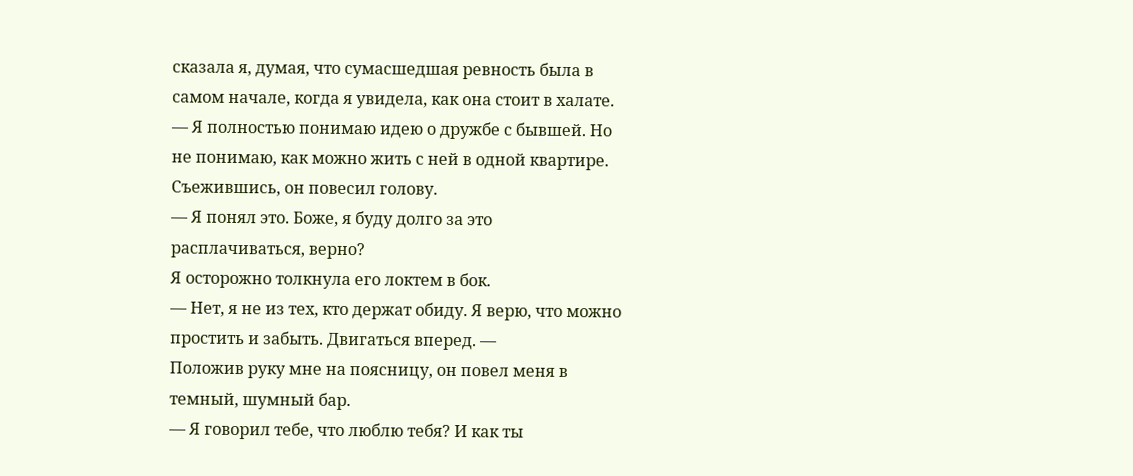сказала я, думая, что сумасшедшая ревность была в самом начале, когда я увидела, как она стоит в халате. — Я полностью понимаю идею о дружбе с бывшей. Но не понимаю, как можно жить с ней в одной квартире.
Съежившись, он повесил голову.
— Я понял это. Боже, я буду долго за это расплачиваться, верно?
Я осторожно толкнула его локтем в бок.
— Нет, я не из тех, кто держат обиду. Я верю, что можно простить и забыть. Двигаться вперед. —
Положив руку мне на поясницу, он повел меня в темный, шумный бар.
— Я говорил тебе, что люблю тебя? И как ты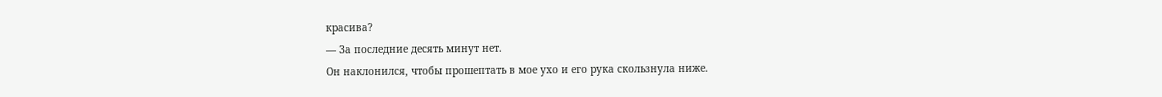красива?
— За последние десять минут нет.
Он наклонился, чтобы прошептать в мое ухо и его рука скользнула ниже.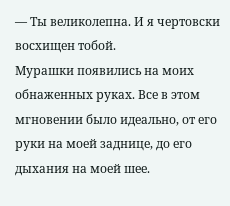— Ты великолепна. И я чертовски восхищен тобой.
Мурашки появились на моих обнаженных руках. Все в этом мгновении было идеально, от его руки на моей заднице, до его дыхания на моей шее.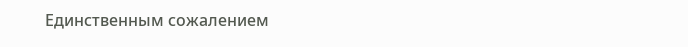Единственным сожалением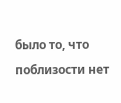было то, что поблизости нет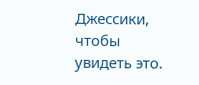Джессики, чтобы увидеть это.